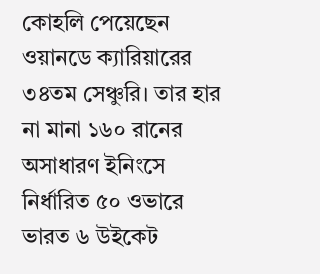কোহলি পেয়েছেন ওয়ানডে ক্যারিয়ারের ৩৪তম সেঞ্চুরি। তার হার না মানা ১৬০ রানের অসাধারণ ইনিংসে নির্ধারিত ৫০ ওভারে ভারত ৬ উইকেট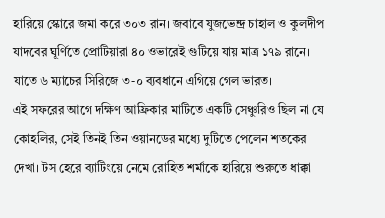হারিয়ে স্কোরে জমা করে ৩০৩ রান। জবাবে যুজভেন্দ্র চাহাল ও কুলদীপ যাদবের ঘূর্ণিতে প্রোটিয়ারা ৪০ ওভারেই গুটিয়ে যায় মাত্র ১৭৯ রানে। যাতে ৬ ম্যাচের সিরিজে ৩-০ ব্যবধানে এগিয়ে গেল ভারত।
এই সফরের আগে দক্ষিণ আফ্রিকার মাটিতে একটি সেঞ্চুরিও ছিল না যে কোহলির, সেই তিনই তিন ওয়ানডের মধ্যে দুটিতে পেলেন শতকের দেখা। টস হেরে ব্যাটিংয়ে নেমে রোহিত শর্মাকে হারিয়ে শুরুতে ধাক্কা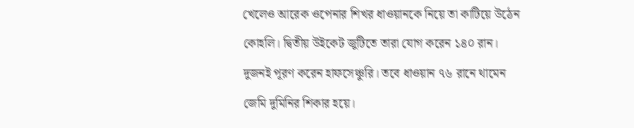খেলেও আরেক ওপেনার শিখর ধাওয়ানকে নিয়ে তা কাটিয়ে উঠেন কোহলি। দ্বিতীয় উইকেট জুটিতে তারা যোগ করেন ১৪০ রান। দুজনই পূরণ করেন হাফসেঞ্চুরি। তবে ধাওয়ান ৭৬ রানে থামেন জেমি দুমিনির শিকার হয়ে।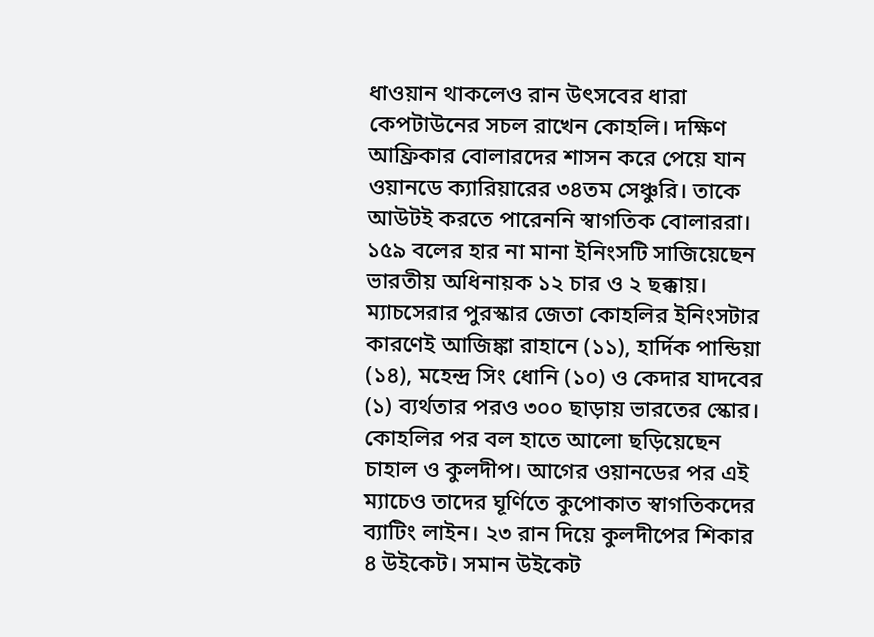ধাওয়ান থাকলেও রান উৎসবের ধারা কেপটাউনের সচল রাখেন কোহলি। দক্ষিণ আফ্রিকার বোলারদের শাসন করে পেয়ে যান ওয়ানডে ক্যারিয়ারের ৩৪তম সেঞ্চুরি। তাকে আউটই করতে পারেননি স্বাগতিক বোলাররা। ১৫৯ বলের হার না মানা ইনিংসটি সাজিয়েছেন ভারতীয় অধিনায়ক ১২ চার ও ২ ছক্কায়। ম্যাচসেরার পুরস্কার জেতা কোহলির ইনিংসটার কারণেই আজিঙ্কা রাহানে (১১), হার্দিক পান্ডিয়া (১৪), মহেন্দ্র সিং ধোনি (১০) ও কেদার যাদবের (১) ব্যর্থতার পরও ৩০০ ছাড়ায় ভারতের স্কোর।
কোহলির পর বল হাতে আলো ছড়িয়েছেন চাহাল ও কুলদীপ। আগের ওয়ানডের পর এই ম্যাচেও তাদের ঘূর্ণিতে কুপোকাত স্বাগতিকদের ব্যাটিং লাইন। ২৩ রান দিয়ে কুলদীপের শিকার ৪ উইকেট। সমান উইকেট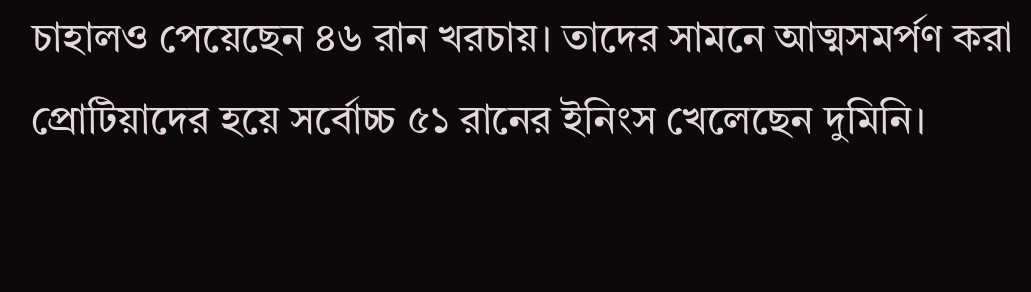চাহালও পেয়েছেন ৪৬ রান খরচায়। তাদের সামনে আত্মসমর্পণ করা প্রোটিয়াদের হয়ে সর্বোচ্চ ৫১ রানের ইনিংস খেলেছেন দুমিনি।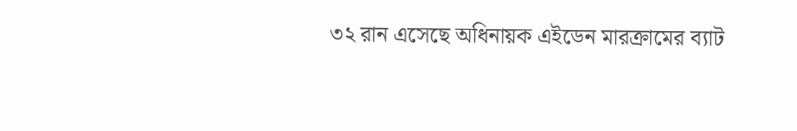৩২ রান এসেছে অধিনায়ক এইডেন মারক্রামের ব্যাট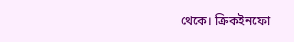থেকে। ক্রিকইনফো